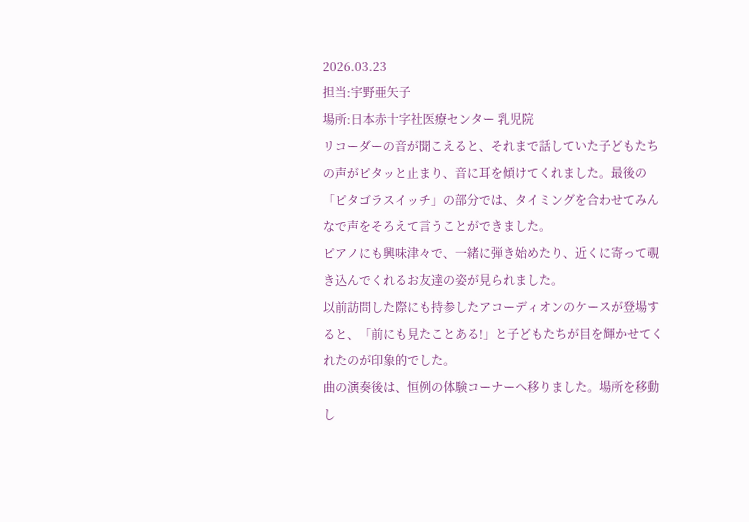2026.03.23
担当:宇野亜矢子
場所:日本赤十字社医療センター 乳児院
リコーダーの音が聞こえると、それまで話していた子どもたちの声がピタッと止まり、音に耳を傾けてくれました。最後の「ピタゴラスイッチ」の部分では、タイミングを合わせてみんなで声をそろえて言うことができました。
ピアノにも興味津々で、一緒に弾き始めたり、近くに寄って覗き込んでくれるお友達の姿が見られました。
以前訪問した際にも持参したアコーディオンのケースが登場すると、「前にも見たことある!」と子どもたちが目を輝かせてくれたのが印象的でした。
曲の演奏後は、恒例の体験コーナーへ移りました。場所を移動し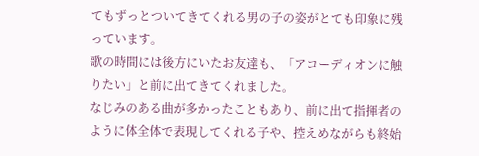てもずっとついてきてくれる男の子の姿がとても印象に残っています。
歌の時間には後方にいたお友達も、「アコーディオンに触りたい」と前に出てきてくれました。
なじみのある曲が多かったこともあり、前に出て指揮者のように体全体で表現してくれる子や、控えめながらも終始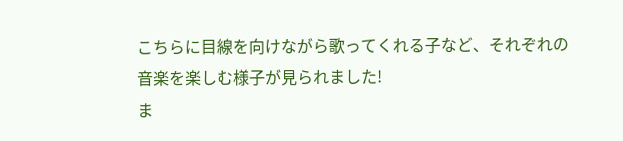こちらに目線を向けながら歌ってくれる子など、それぞれの音楽を楽しむ様子が見られました!
ま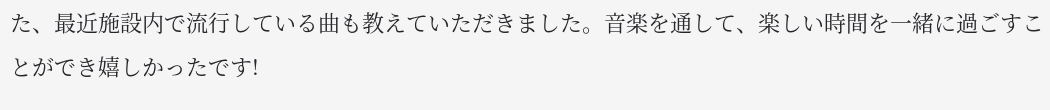た、最近施設内で流行している曲も教えていただきました。音楽を通して、楽しい時間を一緒に過ごすことができ嬉しかったです!